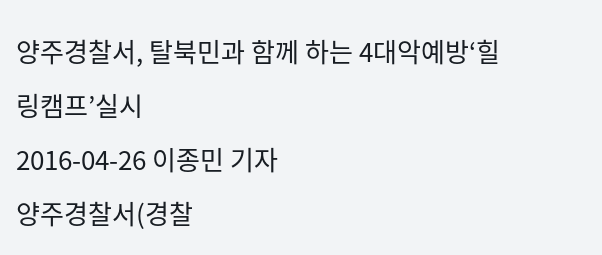양주경찰서, 탈북민과 함께 하는 4대악예방‘힐링캠프’실시
2016-04-26 이종민 기자
양주경찰서(경찰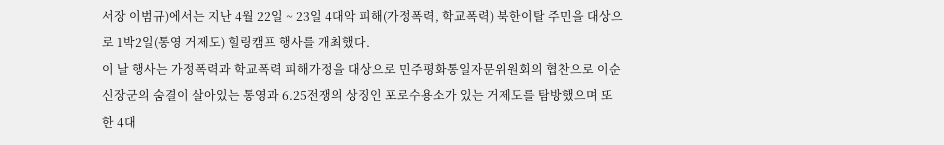서장 이범규)에서는 지난 4월 22일 ~ 23일 4대악 피해(가정폭력, 학교폭력) 북한이탈 주민을 대상으로 1박2일(통영 거제도) 힐링캠프 행사를 개최했다.
이 날 행사는 가정폭력과 학교폭력 피해가정을 대상으로 민주평화통일자문위원회의 협찬으로 이순신장군의 숨결이 살아있는 통영과 6.25전쟁의 상징인 포로수용소가 있는 거제도를 탐방했으며 또한 4대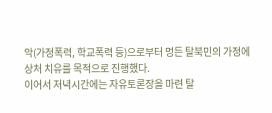악(가정폭력, 학교폭력 등)으로부터 멍든 탈북민의 가정에 상처 치유를 목적으로 진행했다.
이어서 저녁시간에는 자유토론장을 마련 탈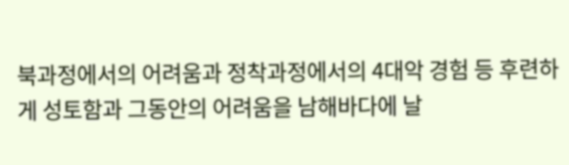북과정에서의 어려움과 정착과정에서의 4대악 경험 등 후련하게 성토함과 그동안의 어려움을 남해바다에 날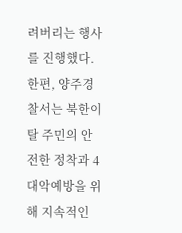려버리는 행사를 진행했다.
한편, 양주경찰서는 북한이탈 주민의 안전한 정착과 4대악예방을 위해 지속적인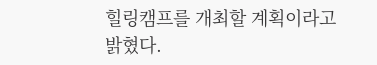힐링캠프를 개최할 계획이라고 밝혔다.